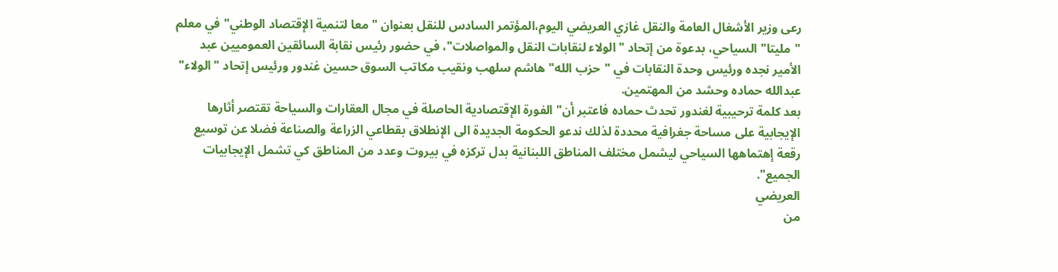رعى وزير الأشغال العامة والنقل غازي العريضي اليوم،المؤتمر السادس للنقل بعنوان "معا لتنمية الإقتصاد الوطني" في معلم "مليتا" السياحي، بدعوة من إتحاد "الولاء لنقابات النقل والمواصلات"، في حضور رئيس نقابة السائقين العموميين عبد الأمير نجده ورئيس وحدة النقابات في "حزب الله" هاشم سلهب ونقيب مكاتب السوق حسين غندور ورئيس إتحاد "الولاء" عبدالله حماده وحشد من المهتمين.
بعد كلمة ترحيبية لغندور تحدث حماده فاعتبر أن"الفورة الإقتصادية الحاصلة في مجال العقارات والسياحة تقتصر أثارها الإيجابية على مساحة جغرافية محددة لذلك ندعو الحكومة الجديدة الى الإنطلاق بقطاعي الزراعة والصناعة فضلا عن توسيع رقعة إهتماهها السياحي ليشمل مختلف المناطق اللبنانية بدل تركزه في بيروت وعدد من المناطق كي تشمل الإيجابيات الجميع".
العريضي
من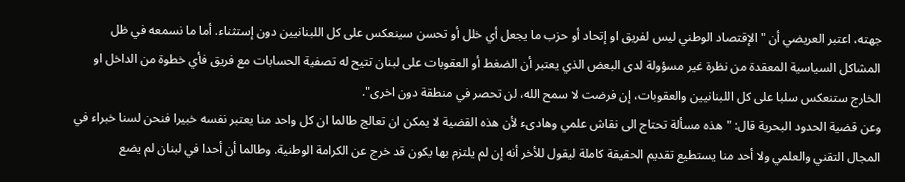جهته، اعتبر العريضي أن "الإقتصاد الوطني ليس لفريق او إتحاد أو حزب ما يجعل أي خلل أو تحسن سينعكس على كل اللبنانيين دون إستثناء. أما ما نسمعه في ظل المشاكل السياسية المعقدة من نظرة غير مسؤولة لدى البعض الذي يعتبر أن الضغط أو العقوبات على لبنان تتيح له تصفية الحسابات مع فريق فأي خطوة من الداخل او الخارج ستنعكس سلبا على كل اللبنانيين والعقوبات، إن فرضت لا سمح الله، لن تحصر في منطقة دون اخرى".
وعن قضية الحدود البحرية قال: "هذه مسألة تحتاج الى نقاش علمي وهادىء لأن هذه القضية لا يمكن ان تعالج طالما ان كل واحد منا يعتبر نفسه خبيرا فنحن لسنا خبراء في المجال التقني والعلمي ولا أحد منا يستطيع تقديم الحقيقة كاملة ليقول للأخر أنه إن لم يلتزم بها يكون قد خرج عن الكرامة الوطنية. وطالما أن أحدا في لبنان لم يضع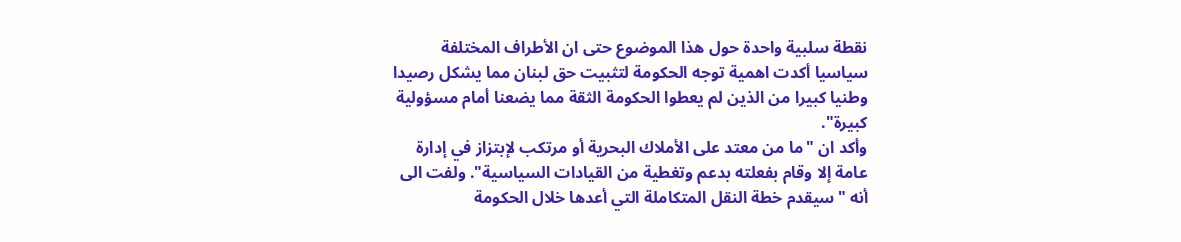نقطة سلبية واحدة حول هذا الموضوع حتى ان الأطراف المختلفة سياسيا أكدت اهمية توجه الحكومة لتثبيت حق لبنان مما يشكل رصيدا وطنيا كبيرا من الذين لم يعطوا الحكومة الثقة مما يضعنا أمام مسؤولية كبيرة".
وأكد ان "ما من معتد على الأملاك البحرية أو مرتكب لإبتزاز في إدارة عامة إلا وقام بفعلته بدعم وتغطية من القيادات السياسية". ولفت الى أنه "سيقدم خطة النقل المتكاملة التي أعدها خلال الحكومة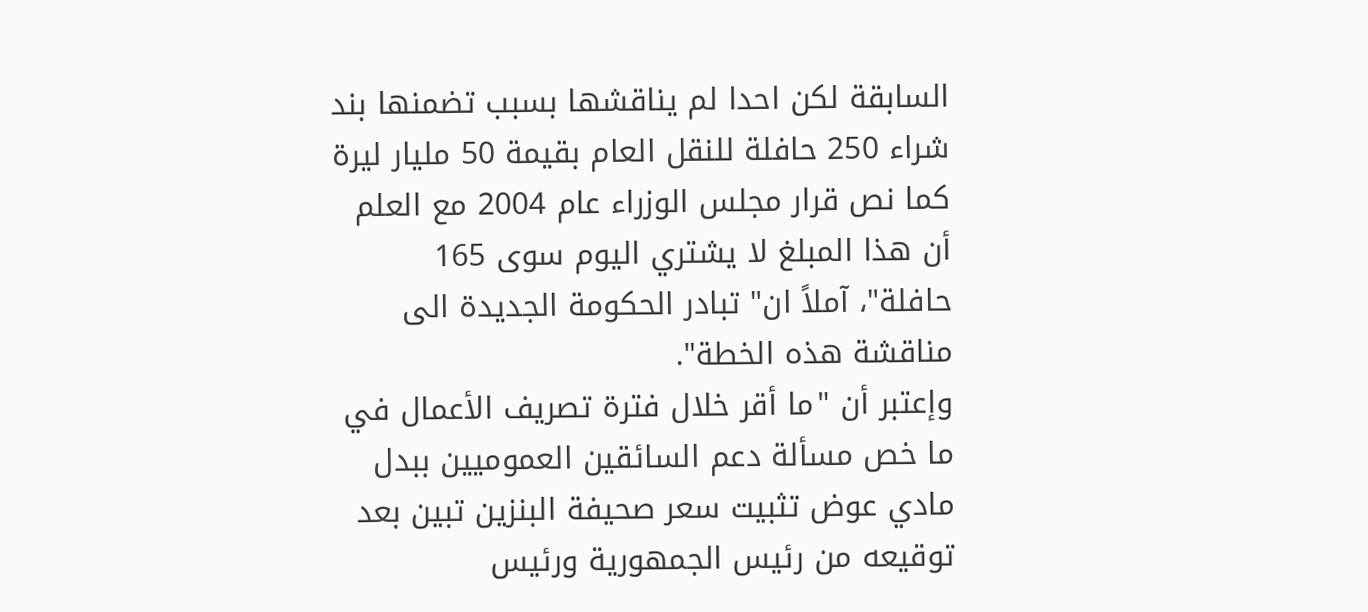السابقة لكن احدا لم يناقشها بسبب تضمنها بند شراء 250 حافلة للنقل العام بقيمة 50 مليار ليرة كما نص قرار مجلس الوزراء عام 2004 مع العلم أن هذا المبلغ لا يشتري اليوم سوى 165 حافلة"، آملاً ان" تبادر الحكومة الجديدة الى مناقشة هذه الخطة".
وإعتبر أن "ما أقر خلال فترة تصريف الأعمال في ما خص مسألة دعم السائقين العموميين ببدل مادي عوض تثبيت سعر صحيفة البنزين تبين بعد توقيعه من رئيس الجمهورية ورئيس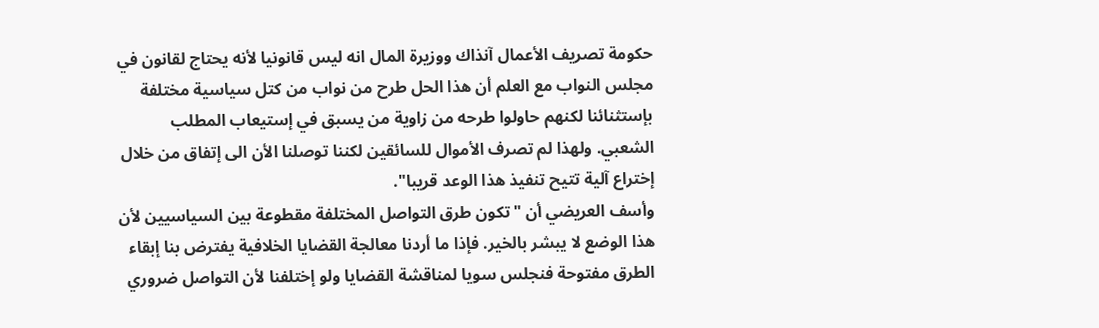حكومة تصريف الأعمال آنذاك ووزيرة المال انه ليس قانونيا لأنه يحتاج لقانون في مجلس النواب مع العلم أن هذا الحل طرح من نواب من كتل سياسية مختلفة بإستثنائنا لكنهم حاولوا طرحه من زاوية من يسبق في إستيعاب المطلب الشعبي. ولهذا لم تصرف الأموال للسائقين لكننا توصلنا الأن الى إتفاق من خلال إختراع آلية تتيح تنفيذ هذا الوعد قريبا".
وأسف العريضي أن "تكون طرق التواصل المختلفة مقطوعة بين السياسيين لأن هذا الوضع لا يبشر بالخير. فإذا ما أردنا معالجة القضايا الخلافية يفترض بنا إبقاء الطرق مفتوحة فنجلس سويا لمناقشة القضايا ولو إختلفنا لأن التواصل ضروري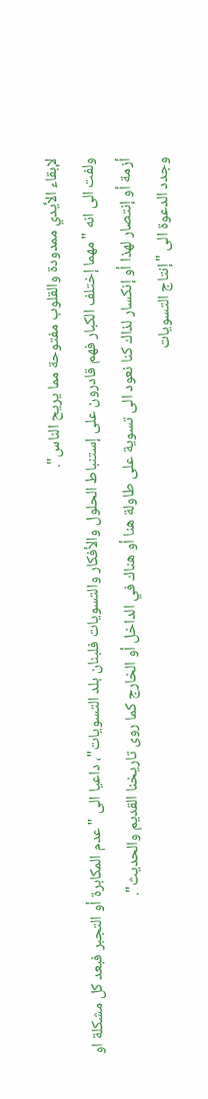لإبقاء الأيدي ممدودة والقلوب مفتوحة مما يريح الناس".
ولفت الى انه "مهما إختلف الكبار فهم قادرون على إستنباط الحلول والأفكار والتسويات فلبنان بلد التسويات"، داعيا الى "عدم المكابرة أو التجبر فبعد كل مشكلة او أزمة أو إنتصار لهذا أو إنكسار لذاك كنا نعود الى تسوية على طاولة هنا أو هناك في الداخل أو الخارج كما روى تاريخنا القديم والحديث".
وجدد الدعوة الى "إنتاج التسويات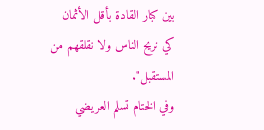بين كبار القادة بأقل الأثمان كي نريح الناس ولا نقلقهم من المستقبل".
وفي الختام تسلم العريضي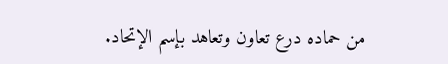من حماده درع تعاون وتعاهد بإسم الإتحاد.